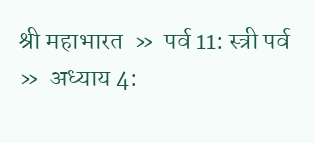श्री महाभारत  »  पर्व 11: स्त्री पर्व  »  अध्याय 4: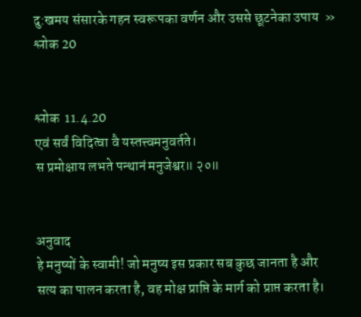दु:खमय संसारके गहन स्वरूपका वर्णन और उससे छूटनेका उपाय  »  श्लोक 20


श्लोक  11.4.20
एवं सर्वं विदित्वा वै यस्तत्त्वमनुवर्तते।
स प्रमोक्षाय लभते पन्थानं मनुजेश्वर॥ २०॥


अनुवाद
हे मनुष्यों के स्वामी! जो मनुष्य इस प्रकार सब कुछ जानता है और सत्य का पालन करता है, वह मोक्ष प्राप्ति के मार्ग को प्राप्त करता है।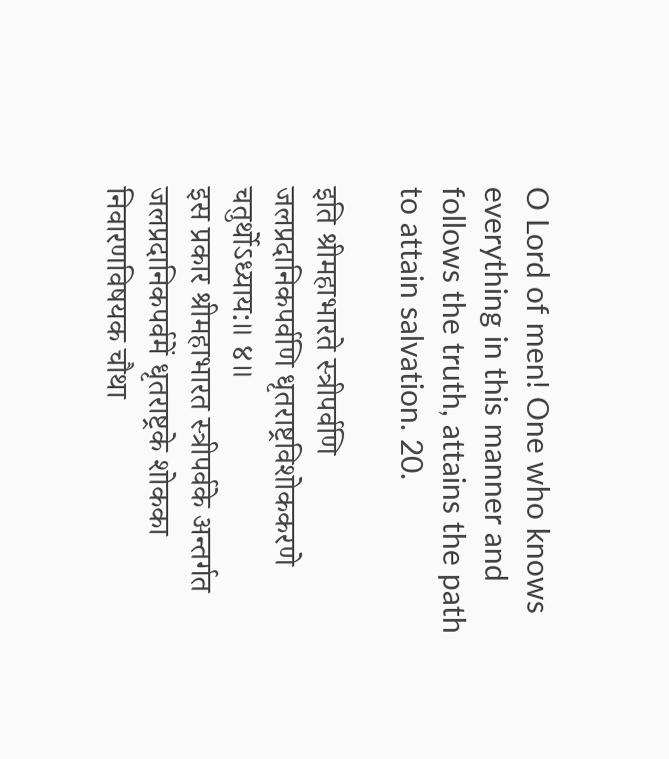O Lord of men! One who knows everything in this manner and follows the truth, attains the path to attain salvation. 20.

इति श्रीमहाभारते स्त्रीपर्वणि जलप्रदानिकपर्वणि धृतराष्ट्रविशोककरणे चतुर्थोऽध्याय:॥ ४॥
इस प्रकार श्रीमहाभारत स्त्रीपर्वके अन्तर्गत जलप्रदानिकपर्वमें धृतराष्ट्रके शोकका निवारणविषयक चौथा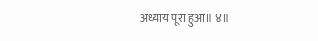अध्याय पूरा हुआ॥ ४॥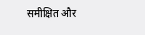समीक्षित और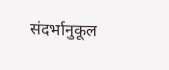संदर्भानुकूल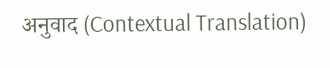अनुवाद (Contextual Translation)